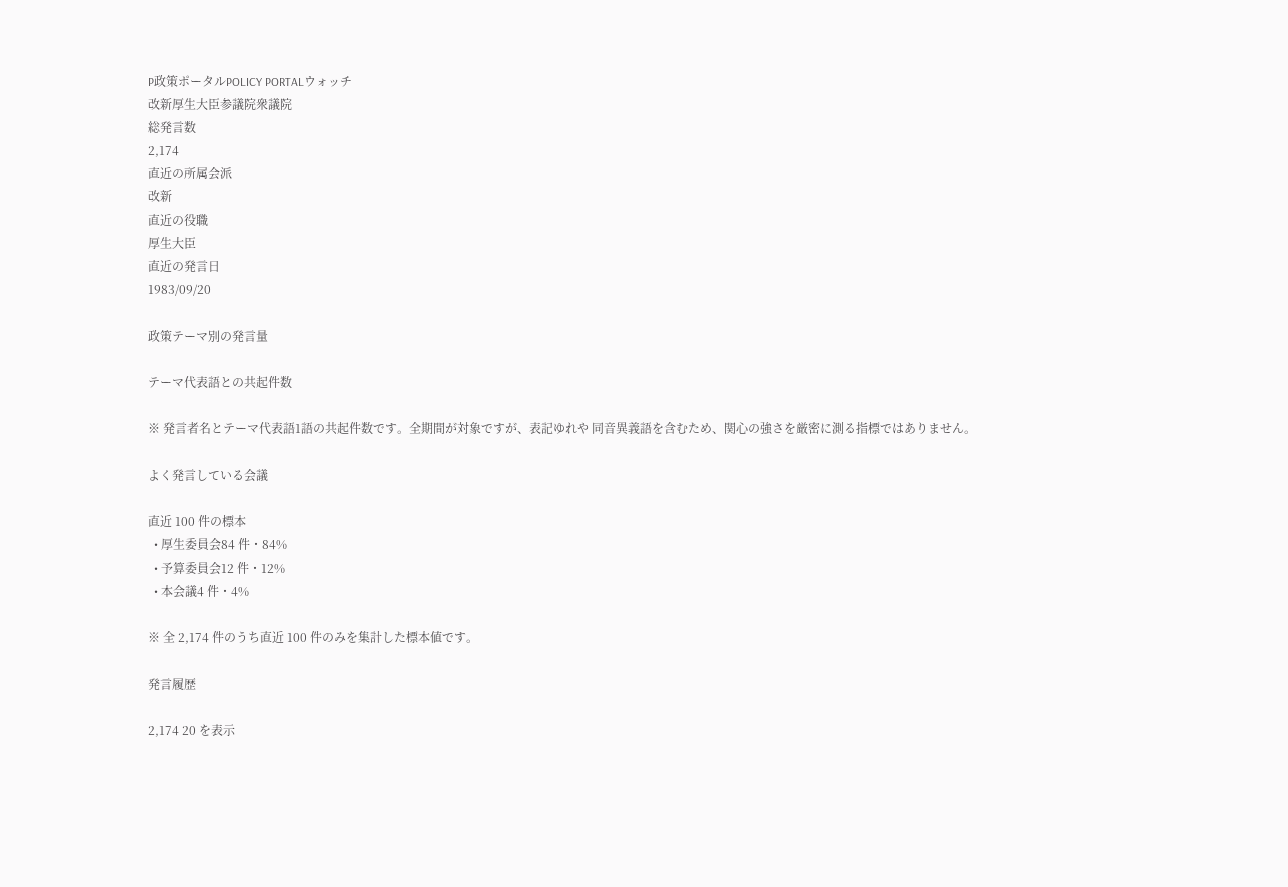P政策ポータルPOLICY PORTALウォッチ
改新厚生大臣参議院衆議院
総発言数
2,174
直近の所属会派
改新
直近の役職
厚生大臣
直近の発言日
1983/09/20

政策テーマ別の発言量

テーマ代表語との共起件数

※ 発言者名とテーマ代表語1語の共起件数です。全期間が対象ですが、表記ゆれや 同音異義語を含むため、関心の強さを厳密に測る指標ではありません。

よく発言している会議

直近 100 件の標本
  • 厚生委員会84 件・84%
  • 予算委員会12 件・12%
  • 本会議4 件・4%

※ 全 2,174 件のうち直近 100 件のみを集計した標本値です。

発言履歴

2,174 20 を表示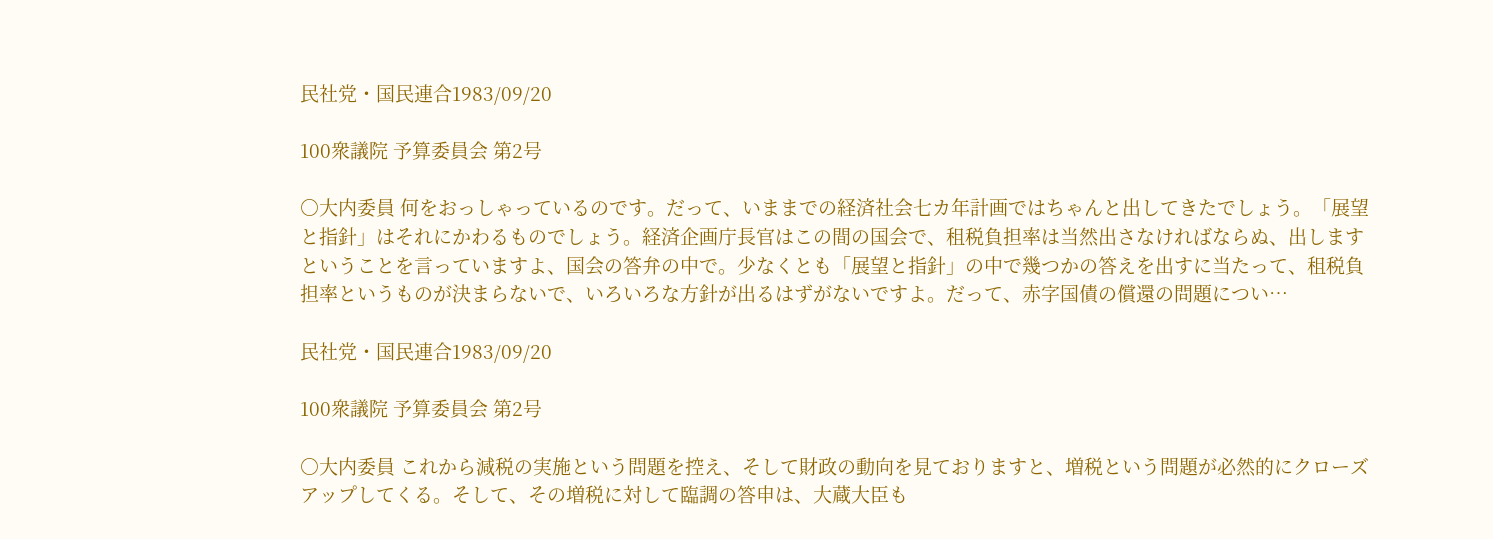民社党・国民連合1983/09/20

100衆議院 予算委員会 第2号

○大内委員 何をおっしゃっているのです。だって、いままでの経済社会七カ年計画ではちゃんと出してきたでしょう。「展望と指針」はそれにかわるものでしょう。経済企画庁長官はこの間の国会で、租税負担率は当然出さなければならぬ、出しますということを言っていますよ、国会の答弁の中で。少なくとも「展望と指針」の中で幾つかの答えを出すに当たって、租税負担率というものが決まらないで、いろいろな方針が出るはずがないですよ。だって、赤字国債の償還の問題につい…

民社党・国民連合1983/09/20

100衆議院 予算委員会 第2号

○大内委員 これから減税の実施という問題を控え、そして財政の動向を見ておりますと、増税という問題が必然的にクローズアップしてくる。そして、その増税に対して臨調の答申は、大蔵大臣も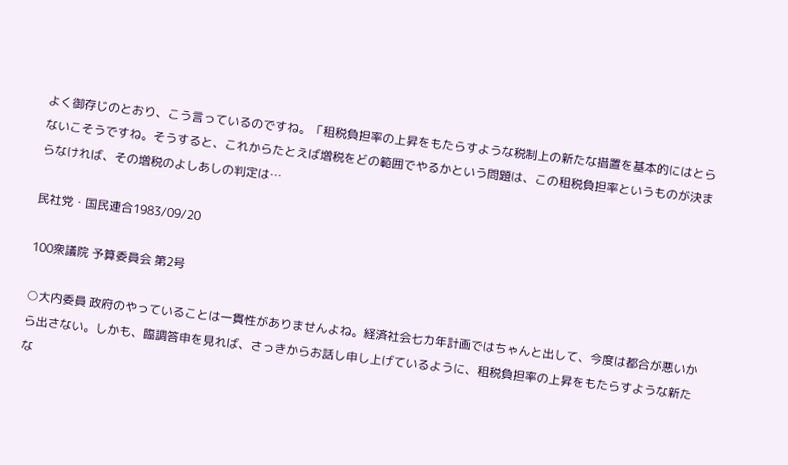よく御存じのとおり、こう言っているのですね。「租税負担率の上昇をもたらすような税制上の新たな措置を基本的にはとらないこそうですね。そうすると、これからたとえば増税をどの範囲でやるかという問題は、この租税負担率というものが決まらなければ、その増税のよしあしの判定は…

民社党・国民連合1983/09/20

100衆議院 予算委員会 第2号

○大内委員 政府のやっていることは一貫性がありませんよね。経済社会七カ年計画ではちゃんと出して、今度は都合が悪いから出さない。しかも、臨調答申を見れば、さっきからお話し申し上げているように、租税負担率の上昇をもたらすような新たな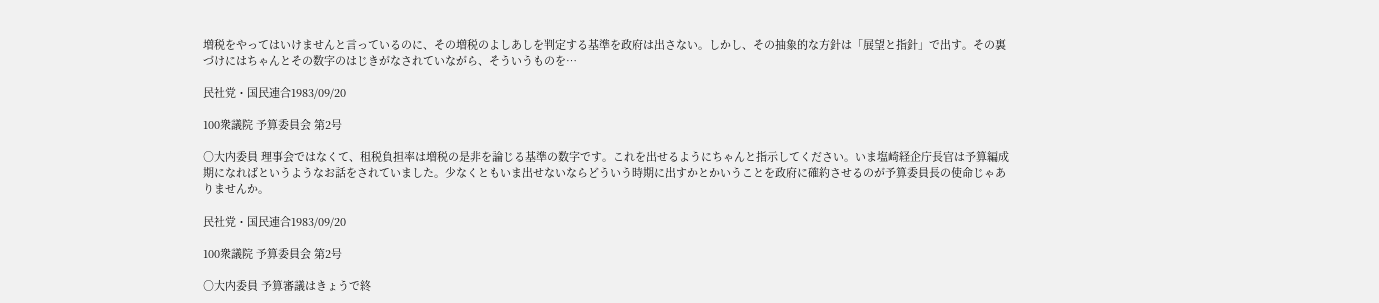増税をやってはいけませんと言っているのに、その増税のよしあしを判定する基準を政府は出さない。しかし、その抽象的な方針は「展望と指針」で出す。その裏づけにはちゃんとその数字のはじきがなされていながら、そういうものを…

民社党・国民連合1983/09/20

100衆議院 予算委員会 第2号

○大内委員 理事会ではなくて、租税負担率は増税の是非を論じる基準の数字です。これを出せるようにちゃんと指示してください。いま塩崎経企庁長官は予算編成期になればというようなお話をされていました。少なくともいま出せないならどういう時期に出すかとかいうことを政府に確約させるのが予算委員長の使命じゃありませんか。

民社党・国民連合1983/09/20

100衆議院 予算委員会 第2号

○大内委員 予算審議はきょうで終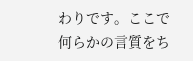わりです。ここで何らかの言質をち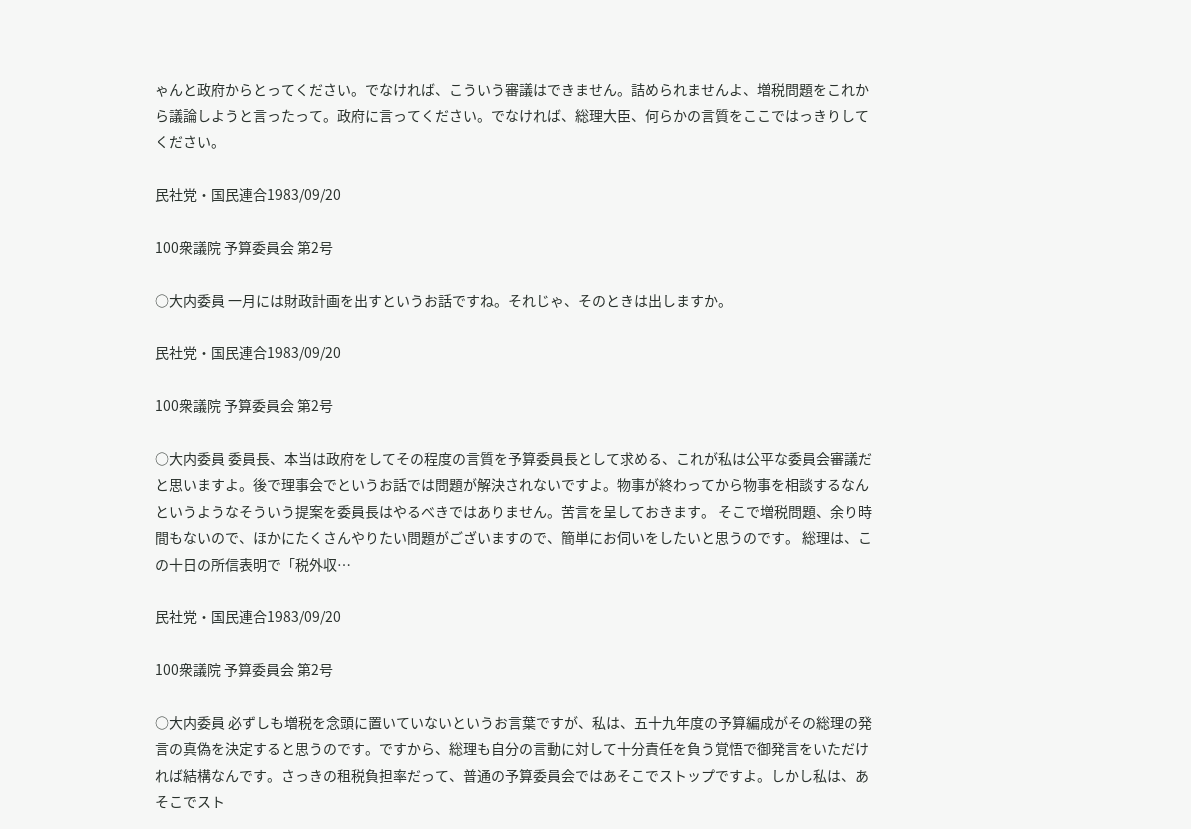ゃんと政府からとってください。でなければ、こういう審議はできません。詰められませんよ、増税問題をこれから議論しようと言ったって。政府に言ってください。でなければ、総理大臣、何らかの言質をここではっきりしてください。

民社党・国民連合1983/09/20

100衆議院 予算委員会 第2号

○大内委員 一月には財政計画を出すというお話ですね。それじゃ、そのときは出しますか。

民社党・国民連合1983/09/20

100衆議院 予算委員会 第2号

○大内委員 委員長、本当は政府をしてその程度の言質を予算委員長として求める、これが私は公平な委員会審議だと思いますよ。後で理事会でというお話では問題が解決されないですよ。物事が終わってから物事を相談するなんというようなそういう提案を委員長はやるべきではありません。苦言を呈しておきます。 そこで増税問題、余り時間もないので、ほかにたくさんやりたい問題がございますので、簡単にお伺いをしたいと思うのです。 総理は、この十日の所信表明で「税外収…

民社党・国民連合1983/09/20

100衆議院 予算委員会 第2号

○大内委員 必ずしも増税を念頭に置いていないというお言葉ですが、私は、五十九年度の予算編成がその総理の発言の真偽を決定すると思うのです。ですから、総理も自分の言動に対して十分責任を負う覚悟で御発言をいただければ結構なんです。さっきの租税負担率だって、普通の予算委員会ではあそこでストップですよ。しかし私は、あそこでスト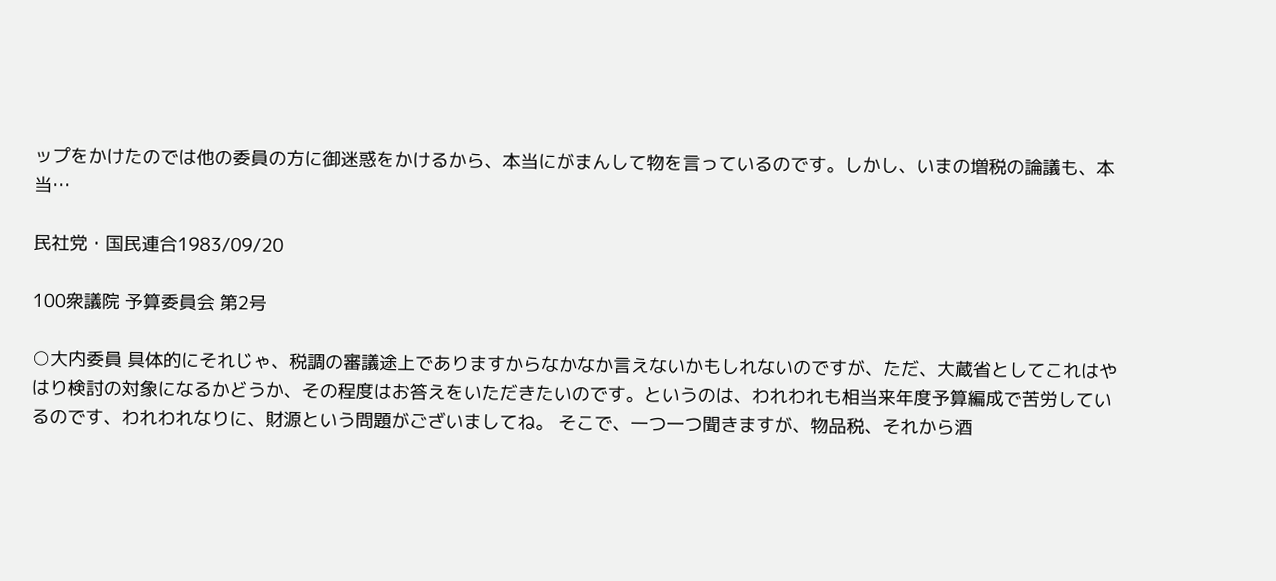ップをかけたのでは他の委員の方に御迷惑をかけるから、本当にがまんして物を言っているのです。しかし、いまの増税の論議も、本当…

民社党・国民連合1983/09/20

100衆議院 予算委員会 第2号

○大内委員 具体的にそれじゃ、税調の審議途上でありますからなかなか言えないかもしれないのですが、ただ、大蔵省としてこれはやはり検討の対象になるかどうか、その程度はお答えをいただきたいのです。というのは、われわれも相当来年度予算編成で苦労しているのです、われわれなりに、財源という問題がございましてね。 そこで、一つ一つ聞きますが、物品税、それから酒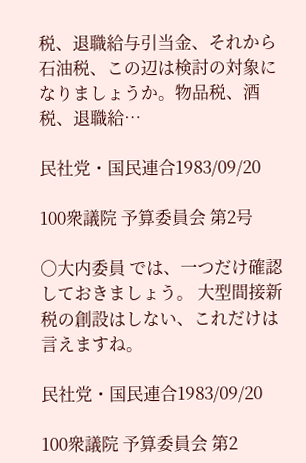税、退職給与引当金、それから石油税、この辺は検討の対象になりましょうか。物品税、酒税、退職給…

民社党・国民連合1983/09/20

100衆議院 予算委員会 第2号

○大内委員 では、一つだけ確認しておきましょう。 大型間接新税の創設はしない、これだけは言えますね。

民社党・国民連合1983/09/20

100衆議院 予算委員会 第2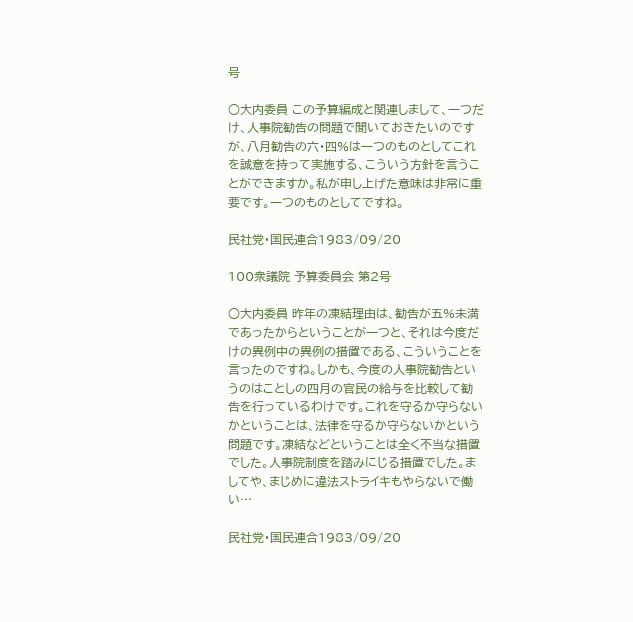号

○大内委員 この予算編成と関連しまして、一つだけ、人事院勧告の問題で聞いておきたいのですが、八月勧告の六・四%は一つのものとしてこれを誠意を持って実施する、こういう方針を言うことができますか。私が申し上げた意味は非常に重要です。一つのものとしてですね。

民社党・国民連合1983/09/20

100衆議院 予算委員会 第2号

○大内委員 昨年の凍結理由は、勧告が五%未満であったからということが一つと、それは今度だけの異例中の異例の措置である、こういうことを言ったのですね。しかも、今度の人事院勧告というのはことしの四月の官民の給与を比較して勧告を行っているわけです。これを守るか守らないかということは、法律を守るか守らないかという問題です。凍結などということは全く不当な措置でした。人事院制度を踏みにじる措置でした。ましてや、まじめに違法ストライキもやらないで働い…

民社党・国民連合1983/09/20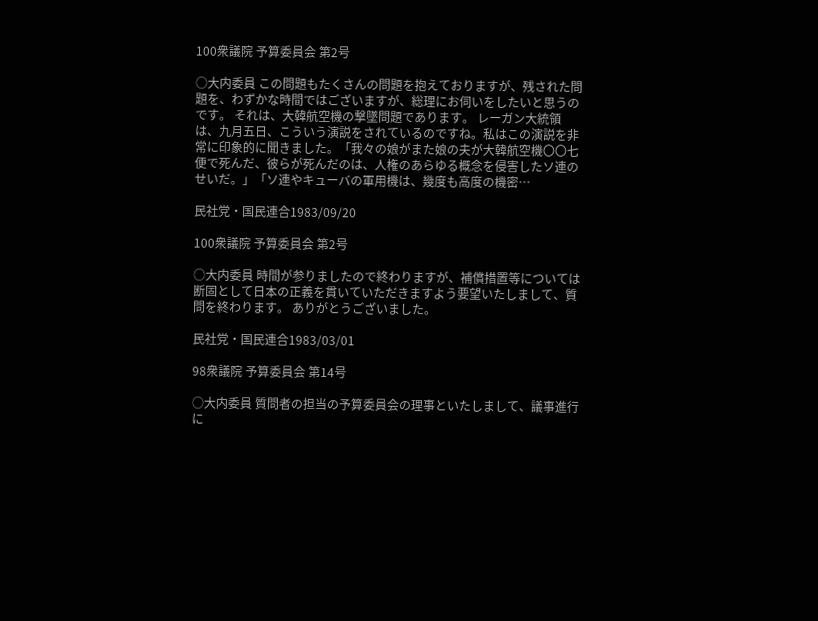100衆議院 予算委員会 第2号

○大内委員 この問題もたくさんの問題を抱えておりますが、残された問題を、わずかな時間ではございますが、総理にお伺いをしたいと思うのです。 それは、大韓航空機の撃墜問題であります。 レーガン大統領は、九月五日、こういう演説をされているのですね。私はこの演説を非常に印象的に聞きました。「我々の娘がまた娘の夫が大韓航空機〇〇七便で死んだ、彼らが死んだのは、人権のあらゆる概念を侵害したソ連のせいだ。」「ソ連やキューバの軍用機は、幾度も高度の機密…

民社党・国民連合1983/09/20

100衆議院 予算委員会 第2号

○大内委員 時間が参りましたので終わりますが、補償措置等については断固として日本の正義を貫いていただきますよう要望いたしまして、質問を終わります。 ありがとうございました。

民社党・国民連合1983/03/01

98衆議院 予算委員会 第14号

○大内委員 質問者の担当の予算委員会の理事といたしまして、議事進行に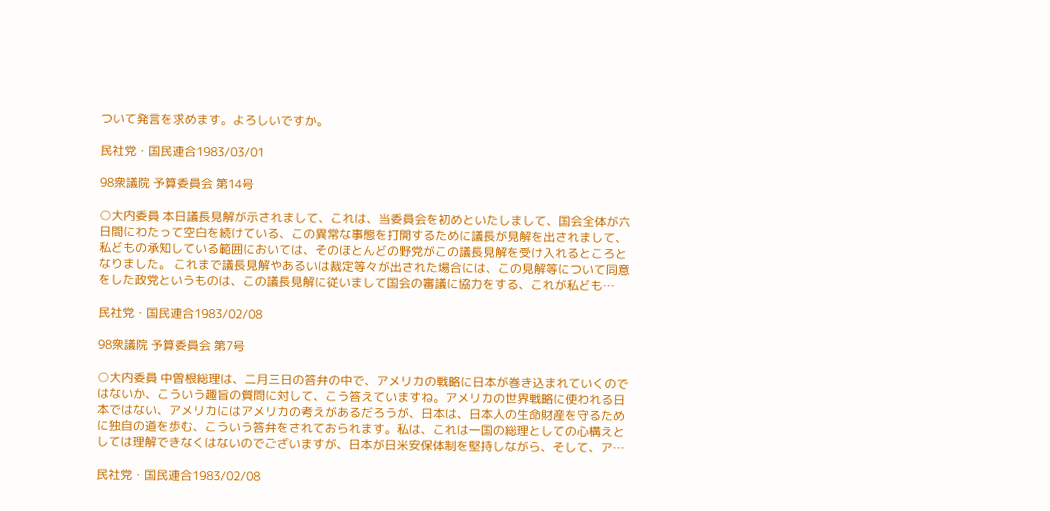ついて発言を求めます。よろしいですか。

民社党・国民連合1983/03/01

98衆議院 予算委員会 第14号

○大内委員 本日議長見解が示されまして、これは、当委員会を初めといたしまして、国会全体が六日間にわたって空白を続けている、この異常な事態を打開するために議長が見解を出されまして、私どもの承知している範囲においては、そのほとんどの野党がこの議長見解を受け入れるところとなりました。 これまで議長見解やあるいは裁定等々が出された場合には、この見解等について同意をした政党というものは、この議長見解に従いまして国会の審議に協力をする、これが私ども…

民社党・国民連合1983/02/08

98衆議院 予算委員会 第7号

○大内委員 中曽根総理は、二月三日の答弁の中で、アメリカの戦略に日本が巻き込まれていくのではないか、こういう趣旨の質問に対して、こう答えていますね。アメリカの世界戦略に使われる日本ではない、アメリカにはアメリカの考えがあるだろうが、日本は、日本人の生命財産を守るために独自の道を歩む、こういう答弁をされておられます。私は、これは一国の総理としての心構えとしては理解できなくはないのでございますが、日本が日米安保体制を堅持しながら、そして、ア…

民社党・国民連合1983/02/08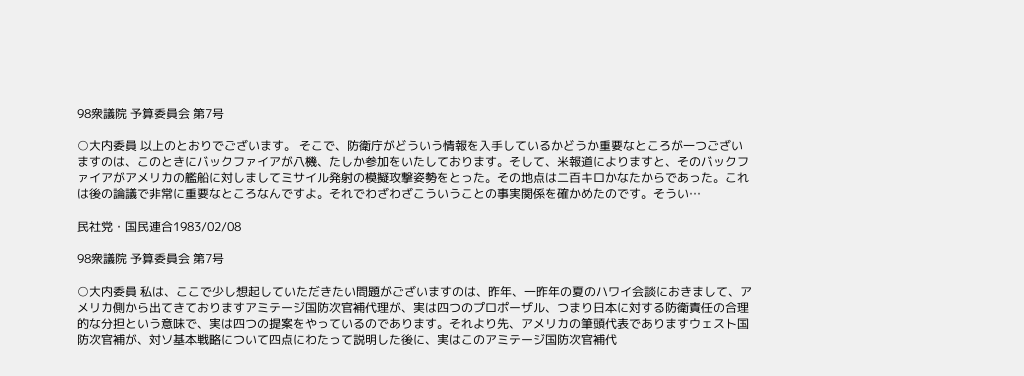98衆議院 予算委員会 第7号

○大内委員 以上のとおりでございます。 そこで、防衛庁がどういう情報を入手しているかどうか重要なところが一つございますのは、このときにバックファイアが八機、たしか参加をいたしております。そして、米報道によりますと、そのバックファイアがアメリカの艦船に対しましてミサイル発射の模擬攻撃姿勢をとった。その地点は二百キロかなたからであった。これは後の論議で非常に重要なところなんですよ。それでわざわざこういうことの事実関係を確かめたのです。そうい…

民社党・国民連合1983/02/08

98衆議院 予算委員会 第7号

○大内委員 私は、ここで少し想起していただきたい問題がございますのは、昨年、一昨年の夏のハワイ会談におきまして、アメリカ側から出てきておりますアミテージ国防次官補代理が、実は四つのプロポーザル、つまり日本に対する防衛責任の合理的な分担という意味で、実は四つの提案をやっているのであります。それより先、アメリカの筆頭代表でありますウェスト国防次官補が、対ソ基本戦略について四点にわたって説明した後に、実はこのアミテージ国防次官補代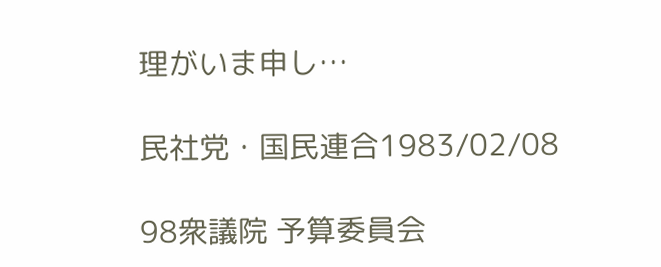理がいま申し…

民社党・国民連合1983/02/08

98衆議院 予算委員会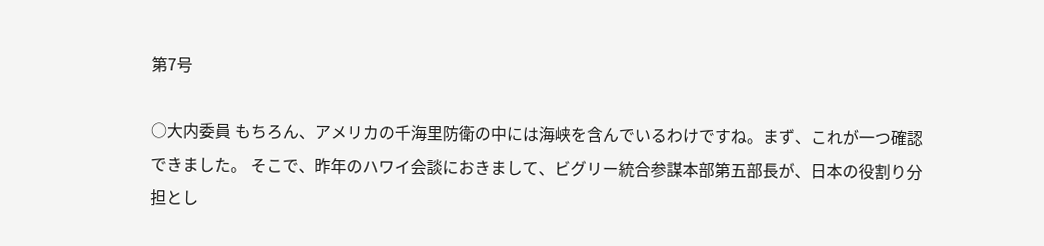第7号

○大内委員 もちろん、アメリカの千海里防衛の中には海峡を含んでいるわけですね。まず、これが一つ確認できました。 そこで、昨年のハワイ会談におきまして、ビグリー統合参謀本部第五部長が、日本の役割り分担とし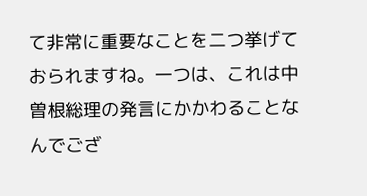て非常に重要なことを二つ挙げておられますね。一つは、これは中曽根総理の発言にかかわることなんでござ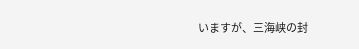いますが、三海峡の封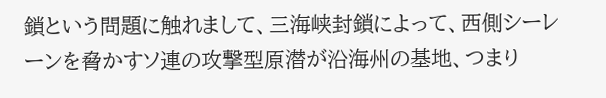鎖という問題に触れまして、三海峡封鎖によって、西側シーレーンを脅かすソ連の攻撃型原潜が沿海州の基地、つまり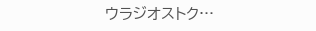ウラジオストク…